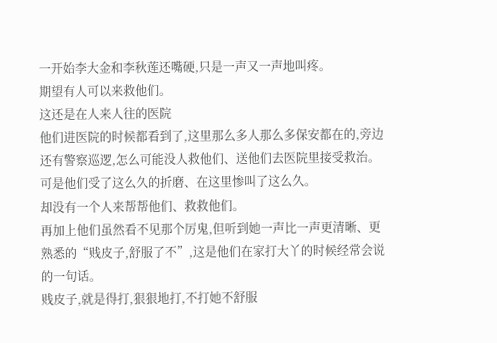一开始李大金和李秋莲还嘴硬,只是一声又一声地叫疼。
期望有人可以来救他们。
这还是在人来人往的医院
他们进医院的时候都看到了,这里那么多人那么多保安都在的,旁边还有警察巡逻,怎么可能没人救他们、送他们去医院里接受救治。
可是他们受了这么久的折磨、在这里惨叫了这么久。
却没有一个人来帮帮他们、救救他们。
再加上他们虽然看不见那个厉鬼,但听到她一声比一声更清晰、更熟悉的“贱皮子,舒服了不”,这是他们在家打大丫的时候经常会说的一句话。
贱皮子,就是得打,狠狠地打,不打她不舒服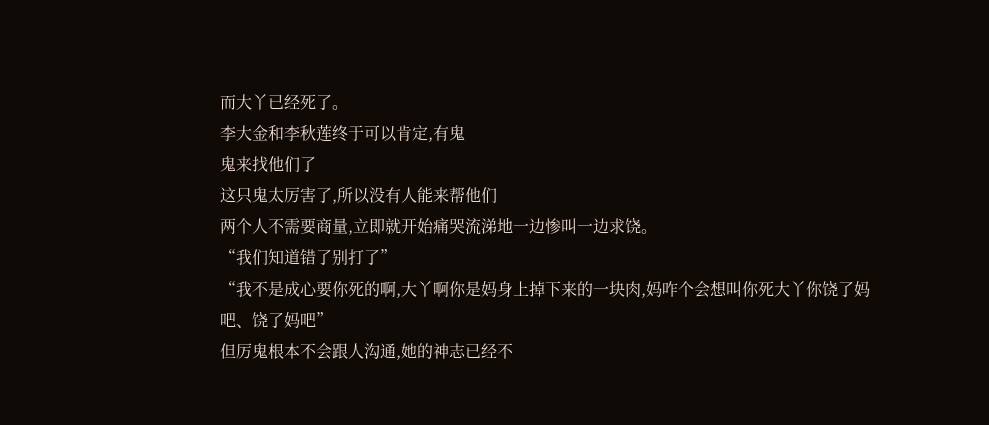而大丫已经死了。
李大金和李秋莲终于可以肯定,有鬼
鬼来找他们了
这只鬼太厉害了,所以没有人能来帮他们
两个人不需要商量,立即就开始痛哭流涕地一边惨叫一边求饶。
“我们知道错了别打了”
“我不是成心要你死的啊,大丫啊你是妈身上掉下来的一块肉,妈咋个会想叫你死大丫你饶了妈吧、饶了妈吧”
但厉鬼根本不会跟人沟通,她的神志已经不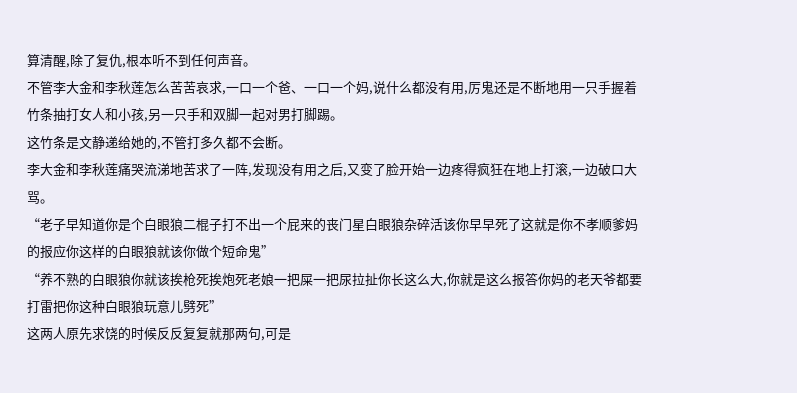算清醒,除了复仇,根本听不到任何声音。
不管李大金和李秋莲怎么苦苦哀求,一口一个爸、一口一个妈,说什么都没有用,厉鬼还是不断地用一只手握着竹条抽打女人和小孩,另一只手和双脚一起对男打脚踢。
这竹条是文静递给她的,不管打多久都不会断。
李大金和李秋莲痛哭流涕地苦求了一阵,发现没有用之后,又变了脸开始一边疼得疯狂在地上打滚,一边破口大骂。
“老子早知道你是个白眼狼二棍子打不出一个屁来的丧门星白眼狼杂碎活该你早早死了这就是你不孝顺爹妈的报应你这样的白眼狼就该你做个短命鬼”
“养不熟的白眼狼你就该挨枪死挨炮死老娘一把屎一把尿拉扯你长这么大,你就是这么报答你妈的老天爷都要打雷把你这种白眼狼玩意儿劈死”
这两人原先求饶的时候反反复复就那两句,可是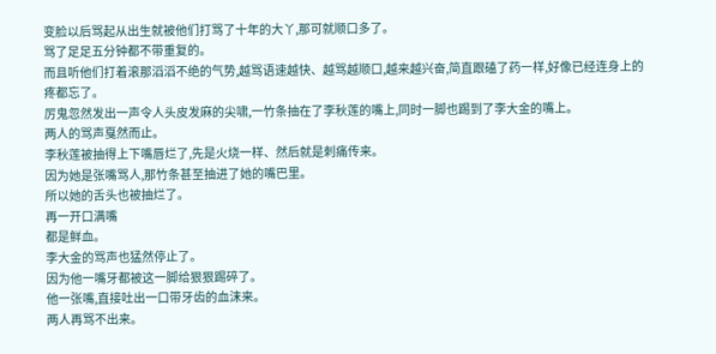变脸以后骂起从出生就被他们打骂了十年的大丫,那可就顺口多了。
骂了足足五分钟都不带重复的。
而且听他们打着滚那滔滔不绝的气势,越骂语速越快、越骂越顺口,越来越兴奋,简直跟磕了药一样,好像已经连身上的疼都忘了。
厉鬼忽然发出一声令人头皮发麻的尖啸,一竹条抽在了李秋莲的嘴上,同时一脚也踢到了李大金的嘴上。
两人的骂声戛然而止。
李秋莲被抽得上下嘴唇烂了,先是火烧一样、然后就是刺痛传来。
因为她是张嘴骂人,那竹条甚至抽进了她的嘴巴里。
所以她的舌头也被抽烂了。
再一开口满嘴
都是鲜血。
李大金的骂声也猛然停止了。
因为他一嘴牙都被这一脚给狠狠踢碎了。
他一张嘴,直接吐出一口带牙齿的血沫来。
两人再骂不出来。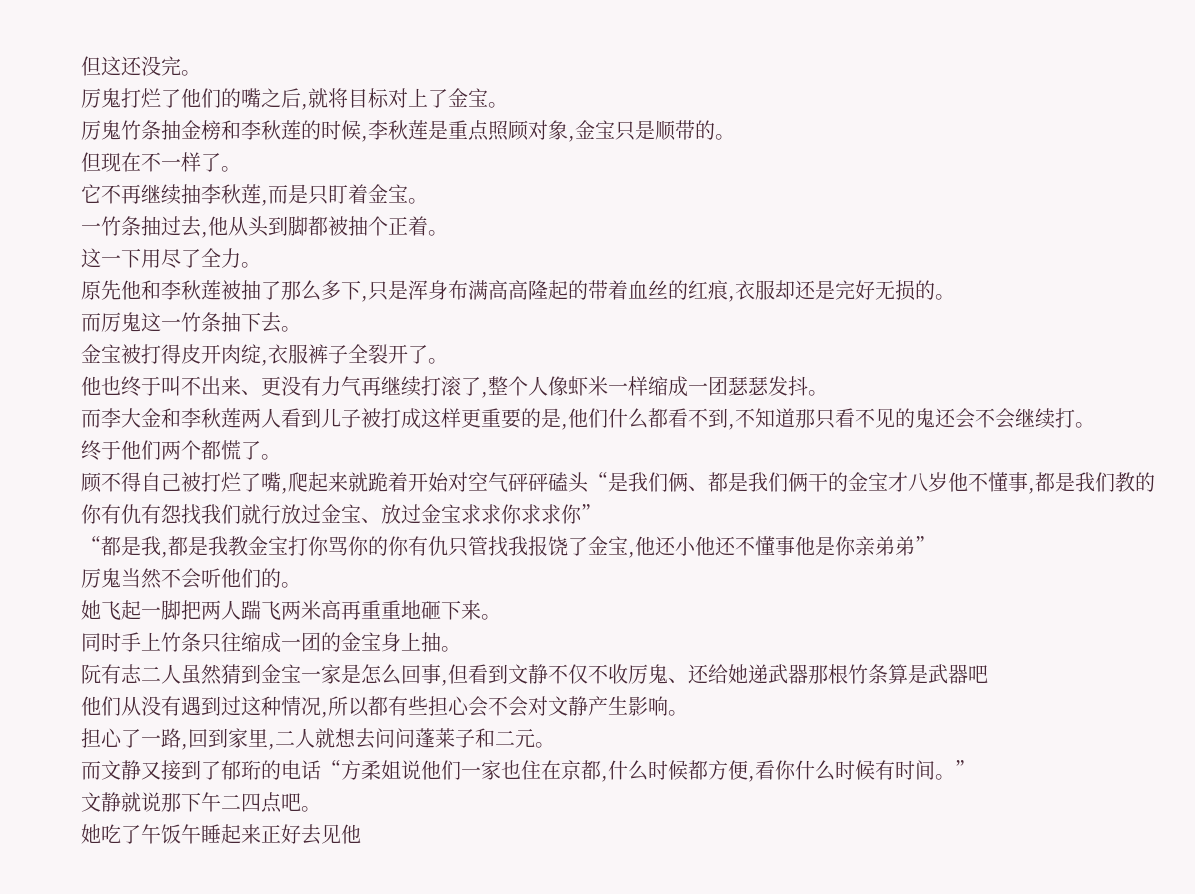但这还没完。
厉鬼打烂了他们的嘴之后,就将目标对上了金宝。
厉鬼竹条抽金榜和李秋莲的时候,李秋莲是重点照顾对象,金宝只是顺带的。
但现在不一样了。
它不再继续抽李秋莲,而是只盯着金宝。
一竹条抽过去,他从头到脚都被抽个正着。
这一下用尽了全力。
原先他和李秋莲被抽了那么多下,只是浑身布满高高隆起的带着血丝的红痕,衣服却还是完好无损的。
而厉鬼这一竹条抽下去。
金宝被打得皮开肉绽,衣服裤子全裂开了。
他也终于叫不出来、更没有力气再继续打滚了,整个人像虾米一样缩成一团瑟瑟发抖。
而李大金和李秋莲两人看到儿子被打成这样更重要的是,他们什么都看不到,不知道那只看不见的鬼还会不会继续打。
终于他们两个都慌了。
顾不得自己被打烂了嘴,爬起来就跪着开始对空气砰砰磕头“是我们俩、都是我们俩干的金宝才八岁他不懂事,都是我们教的你有仇有怨找我们就行放过金宝、放过金宝求求你求求你”
“都是我,都是我教金宝打你骂你的你有仇只管找我报饶了金宝,他还小他还不懂事他是你亲弟弟”
厉鬼当然不会听他们的。
她飞起一脚把两人踹飞两米高再重重地砸下来。
同时手上竹条只往缩成一团的金宝身上抽。
阮有志二人虽然猜到金宝一家是怎么回事,但看到文静不仅不收厉鬼、还给她递武器那根竹条算是武器吧
他们从没有遇到过这种情况,所以都有些担心会不会对文静产生影响。
担心了一路,回到家里,二人就想去问问蓬莱子和二元。
而文静又接到了郁珩的电话“方柔姐说他们一家也住在京都,什么时候都方便,看你什么时候有时间。”
文静就说那下午二四点吧。
她吃了午饭午睡起来正好去见他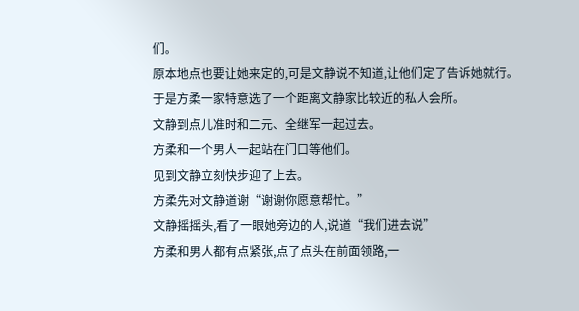们。
原本地点也要让她来定的,可是文静说不知道,让他们定了告诉她就行。
于是方柔一家特意选了一个距离文静家比较近的私人会所。
文静到点儿准时和二元、全继军一起过去。
方柔和一个男人一起站在门口等他们。
见到文静立刻快步迎了上去。
方柔先对文静道谢“谢谢你愿意帮忙。”
文静摇摇头,看了一眼她旁边的人,说道“我们进去说”
方柔和男人都有点紧张,点了点头在前面领路,一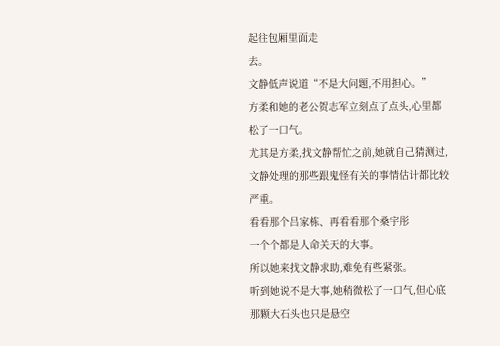起往包厢里面走
去。
文静低声说道“不是大问题,不用担心。”
方柔和她的老公贺志军立刻点了点头,心里都松了一口气。
尤其是方柔,找文静帮忙之前,她就自己猜测过,文静处理的那些跟鬼怪有关的事情估计都比较严重。
看看那个吕家栋、再看看那个桑宇彤
一个个都是人命关天的大事。
所以她来找文静求助,难免有些紧张。
听到她说不是大事,她稍微松了一口气,但心底那颗大石头也只是悬空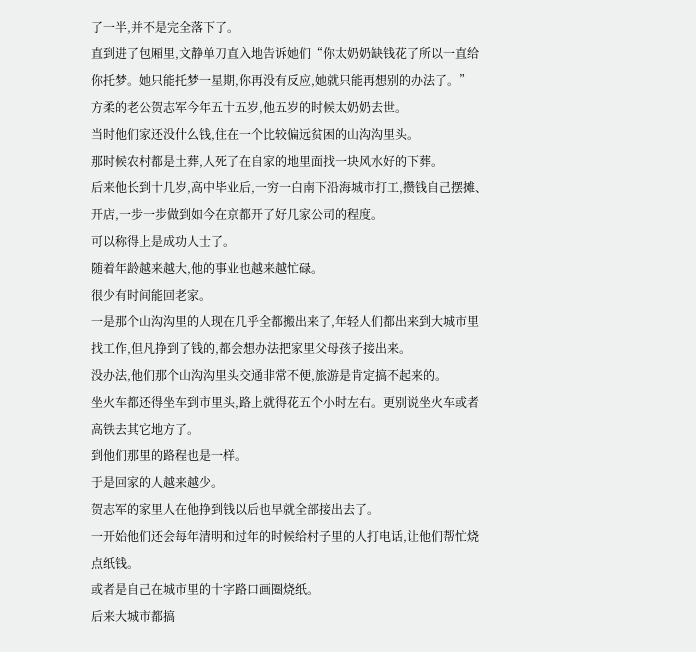了一半,并不是完全落下了。
直到进了包厢里,文静单刀直入地告诉她们“你太奶奶缺钱花了所以一直给你托梦。她只能托梦一星期,你再没有反应,她就只能再想别的办法了。”
方柔的老公贺志军今年五十五岁,他五岁的时候太奶奶去世。
当时他们家还没什么钱,住在一个比较偏远贫困的山沟沟里头。
那时候农村都是土葬,人死了在自家的地里面找一块风水好的下葬。
后来他长到十几岁,高中毕业后,一穷一白南下沿海城市打工,攒钱自己摆摊、开店,一步一步做到如今在京都开了好几家公司的程度。
可以称得上是成功人士了。
随着年龄越来越大,他的事业也越来越忙碌。
很少有时间能回老家。
一是那个山沟沟里的人现在几乎全都搬出来了,年轻人们都出来到大城市里找工作,但凡挣到了钱的,都会想办法把家里父母孩子接出来。
没办法,他们那个山沟沟里头交通非常不便,旅游是肯定搞不起来的。
坐火车都还得坐车到市里头,路上就得花五个小时左右。更别说坐火车或者高铁去其它地方了。
到他们那里的路程也是一样。
于是回家的人越来越少。
贺志军的家里人在他挣到钱以后也早就全部接出去了。
一开始他们还会每年清明和过年的时候给村子里的人打电话,让他们帮忙烧点纸钱。
或者是自己在城市里的十字路口画圈烧纸。
后来大城市都搞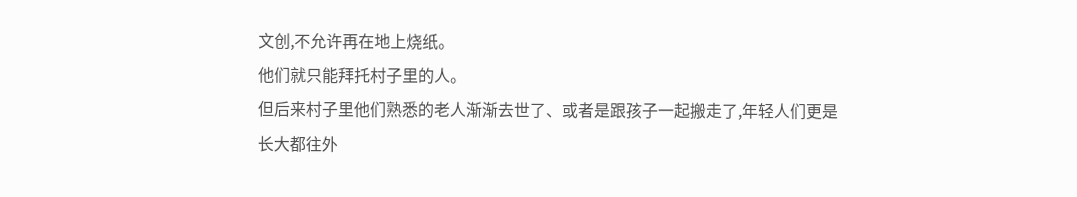文创,不允许再在地上烧纸。
他们就只能拜托村子里的人。
但后来村子里他们熟悉的老人渐渐去世了、或者是跟孩子一起搬走了,年轻人们更是长大都往外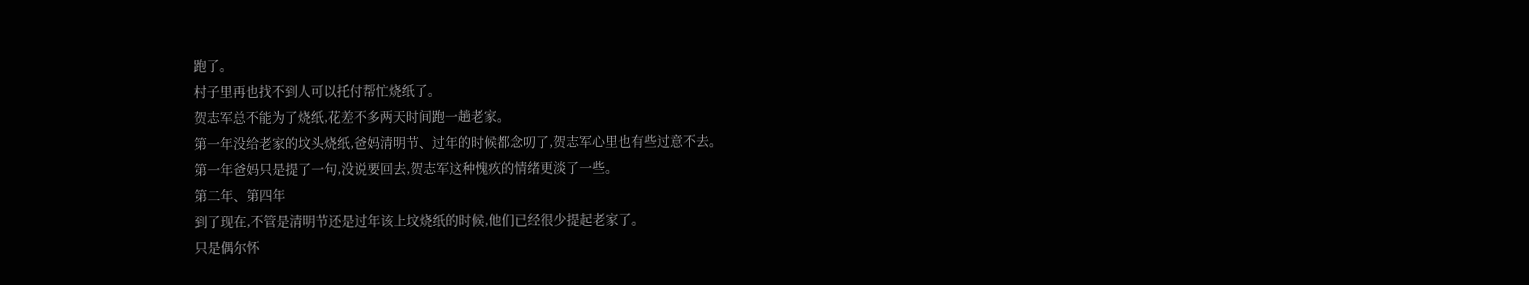跑了。
村子里再也找不到人可以托付帮忙烧纸了。
贺志军总不能为了烧纸,花差不多两天时间跑一趟老家。
第一年没给老家的坟头烧纸,爸妈清明节、过年的时候都念叨了,贺志军心里也有些过意不去。
第一年爸妈只是提了一句,没说要回去,贺志军这种愧疚的情绪更淡了一些。
第二年、第四年
到了现在,不管是清明节还是过年该上坟烧纸的时候,他们已经很少提起老家了。
只是偶尔怀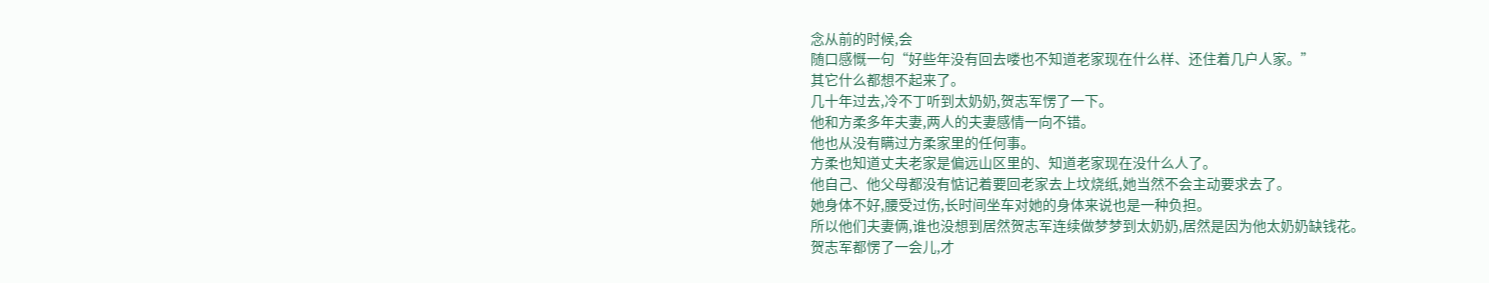念从前的时候,会
随口感慨一句“好些年没有回去喽也不知道老家现在什么样、还住着几户人家。”
其它什么都想不起来了。
几十年过去,冷不丁听到太奶奶,贺志军愣了一下。
他和方柔多年夫妻,两人的夫妻感情一向不错。
他也从没有瞒过方柔家里的任何事。
方柔也知道丈夫老家是偏远山区里的、知道老家现在没什么人了。
他自己、他父母都没有惦记着要回老家去上坟烧纸,她当然不会主动要求去了。
她身体不好,腰受过伤,长时间坐车对她的身体来说也是一种负担。
所以他们夫妻俩,谁也没想到居然贺志军连续做梦梦到太奶奶,居然是因为他太奶奶缺钱花。
贺志军都愣了一会儿,才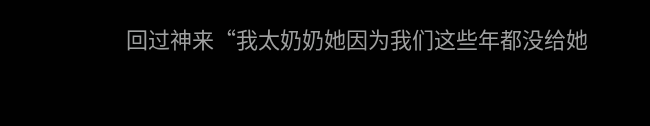回过神来“我太奶奶她因为我们这些年都没给她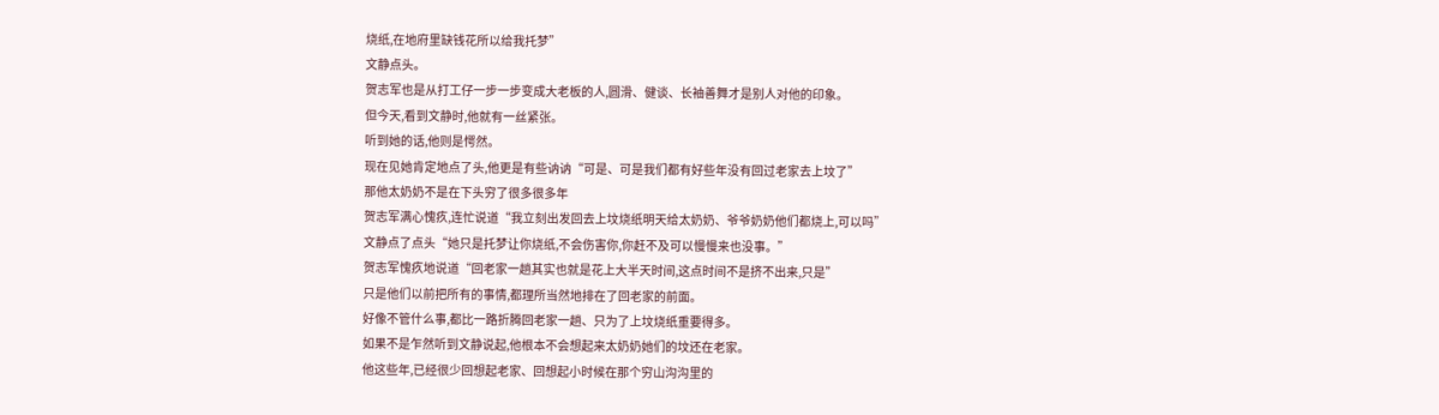烧纸,在地府里缺钱花所以给我托梦”
文静点头。
贺志军也是从打工仔一步一步变成大老板的人,圆滑、健谈、长袖善舞才是别人对他的印象。
但今天,看到文静时,他就有一丝紧张。
听到她的话,他则是愕然。
现在见她肯定地点了头,他更是有些讷讷“可是、可是我们都有好些年没有回过老家去上坟了”
那他太奶奶不是在下头穷了很多很多年
贺志军满心愧疚,连忙说道“我立刻出发回去上坟烧纸明天给太奶奶、爷爷奶奶他们都烧上,可以吗”
文静点了点头“她只是托梦让你烧纸,不会伤害你,你赶不及可以慢慢来也没事。”
贺志军愧疚地说道“回老家一趟其实也就是花上大半天时间,这点时间不是挤不出来,只是”
只是他们以前把所有的事情,都理所当然地排在了回老家的前面。
好像不管什么事,都比一路折腾回老家一趟、只为了上坟烧纸重要得多。
如果不是乍然听到文静说起,他根本不会想起来太奶奶她们的坟还在老家。
他这些年,已经很少回想起老家、回想起小时候在那个穷山沟沟里的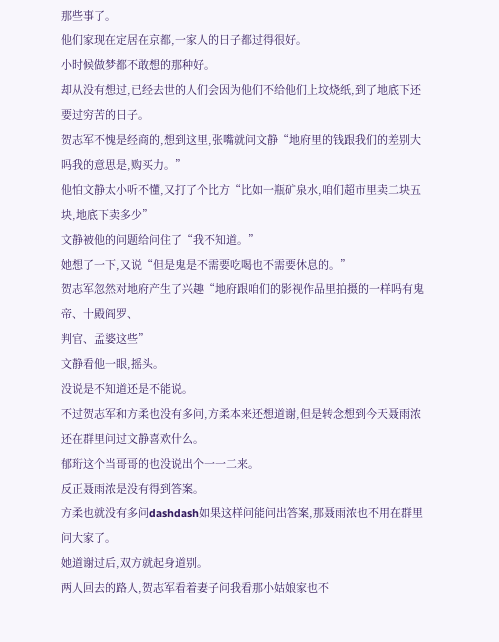那些事了。
他们家现在定居在京都,一家人的日子都过得很好。
小时候做梦都不敢想的那种好。
却从没有想过,已经去世的人们会因为他们不给他们上坟烧纸,到了地底下还要过穷苦的日子。
贺志军不愧是经商的,想到这里,张嘴就问文静“地府里的钱跟我们的差别大吗我的意思是,购买力。”
他怕文静太小听不懂,又打了个比方“比如一瓶矿泉水,咱们超市里卖二块五块,地底下卖多少”
文静被他的问题给问住了“我不知道。”
她想了一下,又说“但是鬼是不需要吃喝也不需要休息的。”
贺志军忽然对地府产生了兴趣“地府跟咱们的影视作品里拍摄的一样吗有鬼帝、十殿阎罗、
判官、孟婆这些”
文静看他一眼,摇头。
没说是不知道还是不能说。
不过贺志军和方柔也没有多问,方柔本来还想道谢,但是转念想到今天聂雨浓还在群里问过文静喜欢什么。
郁珩这个当哥哥的也没说出个一一二来。
反正聂雨浓是没有得到答案。
方柔也就没有多问dashdash如果这样问能问出答案,那聂雨浓也不用在群里问大家了。
她道谢过后,双方就起身道别。
两人回去的路人,贺志军看着妻子问我看那小姑娘家也不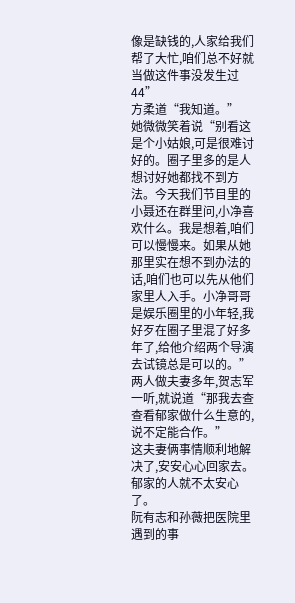像是缺钱的,人家给我们帮了大忙,咱们总不好就当做这件事没发生过44”
方柔道“我知道。”
她微微笑着说“别看这是个小姑娘,可是很难讨好的。圈子里多的是人想讨好她都找不到方法。今天我们节目里的小聂还在群里问,小净喜欢什么。我是想着,咱们可以慢慢来。如果从她那里实在想不到办法的话,咱们也可以先从他们家里人入手。小净哥哥是娱乐圈里的小年轻,我好歹在圈子里混了好多年了,给他介绍两个导演去试镜总是可以的。”
两人做夫妻多年,贺志军一听,就说道“那我去查查看郁家做什么生意的,说不定能合作。”
这夫妻俩事情顺利地解决了,安安心心回家去。
郁家的人就不太安心了。
阮有志和孙薇把医院里遇到的事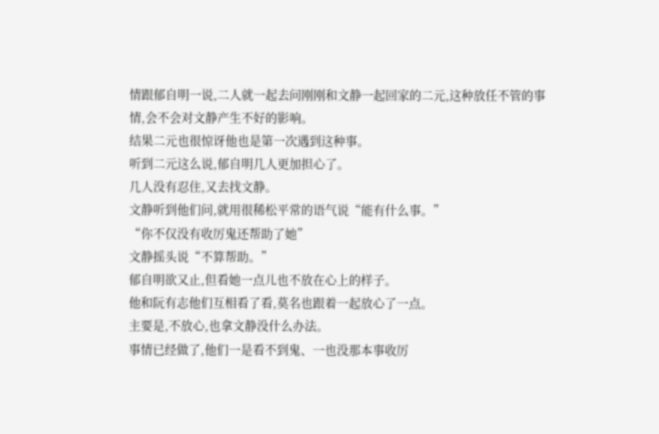情跟郁自明一说,二人就一起去问刚刚和文静一起回家的二元,这种放任不管的事情,会不会对文静产生不好的影响。
结果二元也很惊讶他也是第一次遇到这种事。
听到二元这么说,郁自明几人更加担心了。
几人没有忍住,又去找文静。
文静听到他们问,就用很稀松平常的语气说“能有什么事。”
“你不仅没有收厉鬼还帮助了她”
文静摇头说“不算帮助。”
郁自明欲又止,但看她一点儿也不放在心上的样子。
他和阮有志他们互相看了看,莫名也跟着一起放心了一点。
主要是,不放心,也拿文静没什么办法。
事情已经做了,他们一是看不到鬼、一也没那本事收厉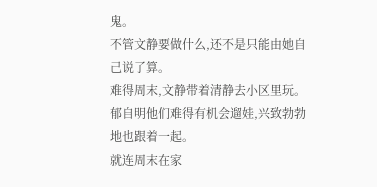鬼。
不管文静要做什么,还不是只能由她自己说了算。
难得周末,文静带着清静去小区里玩。
郁自明他们难得有机会遛娃,兴致勃勃地也跟着一起。
就连周末在家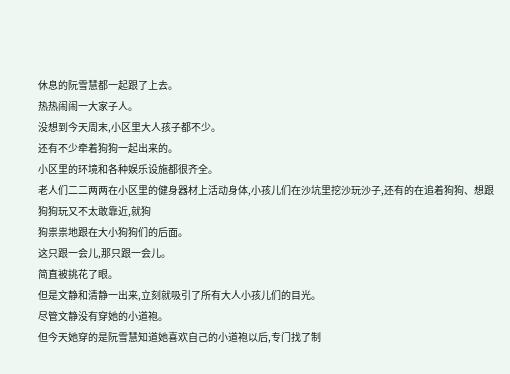休息的阮雪慧都一起跟了上去。
热热闹闹一大家子人。
没想到今天周末,小区里大人孩子都不少。
还有不少牵着狗狗一起出来的。
小区里的环境和各种娱乐设施都很齐全。
老人们二二两两在小区里的健身器材上活动身体,小孩儿们在沙坑里挖沙玩沙子,还有的在追着狗狗、想跟狗狗玩又不太敢靠近,就狗
狗祟祟地跟在大小狗狗们的后面。
这只跟一会儿,那只跟一会儿。
简直被挑花了眼。
但是文静和清静一出来,立刻就吸引了所有大人小孩儿们的目光。
尽管文静没有穿她的小道袍。
但今天她穿的是阮雪慧知道她喜欢自己的小道袍以后,专门找了制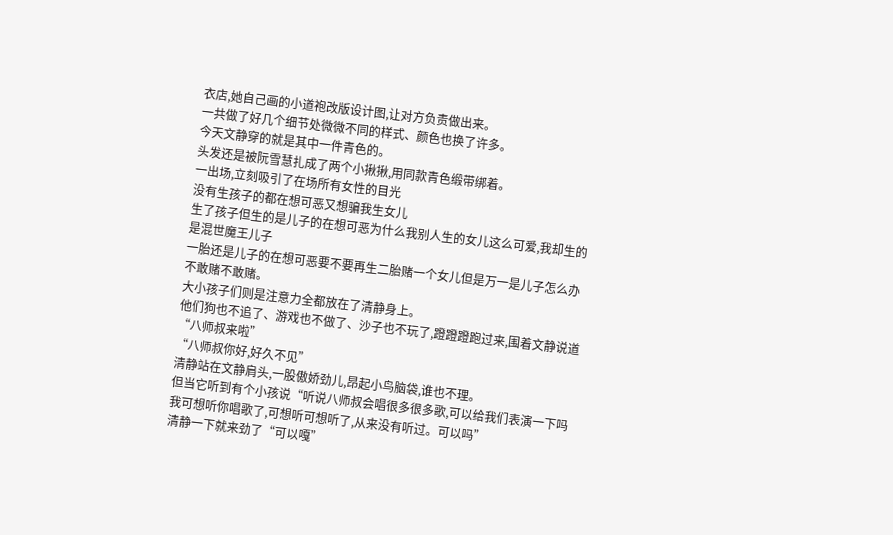衣店,她自己画的小道袍改版设计图,让对方负责做出来。
一共做了好几个细节处微微不同的样式、颜色也换了许多。
今天文静穿的就是其中一件青色的。
头发还是被阮雪慧扎成了两个小揪揪,用同款青色缎带绑着。
一出场,立刻吸引了在场所有女性的目光
没有生孩子的都在想可恶又想骗我生女儿
生了孩子但生的是儿子的在想可恶为什么我别人生的女儿这么可爱,我却生的是混世魔王儿子
一胎还是儿子的在想可恶要不要再生二胎赌一个女儿但是万一是儿子怎么办不敢赌不敢赌。
大小孩子们则是注意力全都放在了清静身上。
他们狗也不追了、游戏也不做了、沙子也不玩了,蹬蹬蹬跑过来,围着文静说道“八师叔来啦”
“八师叔你好,好久不见”
清静站在文静肩头,一股傲娇劲儿,昂起小鸟脑袋,谁也不理。
但当它听到有个小孩说“听说八师叔会唱很多很多歌,可以给我们表演一下吗我可想听你唱歌了,可想听可想听了,从来没有听过。可以吗”
清静一下就来劲了“可以嘎”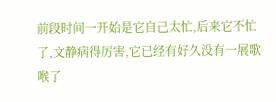前段时间一开始是它自己太忙,后来它不忙了,文静病得厉害,它已经有好久没有一展歌喉了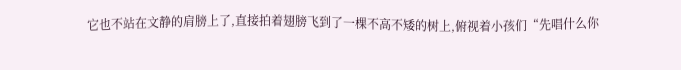它也不站在文静的肩膀上了,直接拍着翅膀飞到了一棵不高不矮的树上,俯视着小孩们“先唱什么你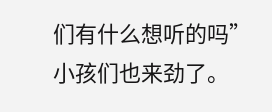们有什么想听的吗”
小孩们也来劲了。